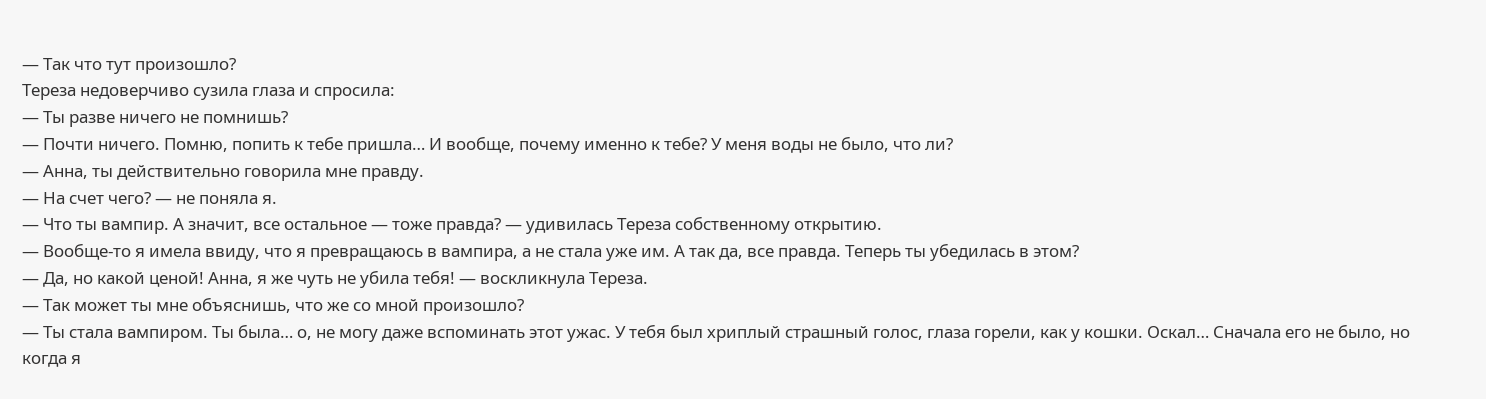— Так что тут произошло?
Тереза недоверчиво сузила глаза и спросила:
— Ты разве ничего не помнишь?
— Почти ничего. Помню, попить к тебе пришла… И вообще, почему именно к тебе? У меня воды не было, что ли?
— Анна, ты действительно говорила мне правду.
— На счет чего? — не поняла я.
— Что ты вампир. А значит, все остальное — тоже правда? — удивилась Тереза собственному открытию.
— Вообще-то я имела ввиду, что я превращаюсь в вампира, а не стала уже им. А так да, все правда. Теперь ты убедилась в этом?
— Да, но какой ценой! Анна, я же чуть не убила тебя! — воскликнула Тереза.
— Так может ты мне объяснишь, что же со мной произошло?
— Ты стала вампиром. Ты была… о, не могу даже вспоминать этот ужас. У тебя был хриплый страшный голос, глаза горели, как у кошки. Оскал… Сначала его не было, но когда я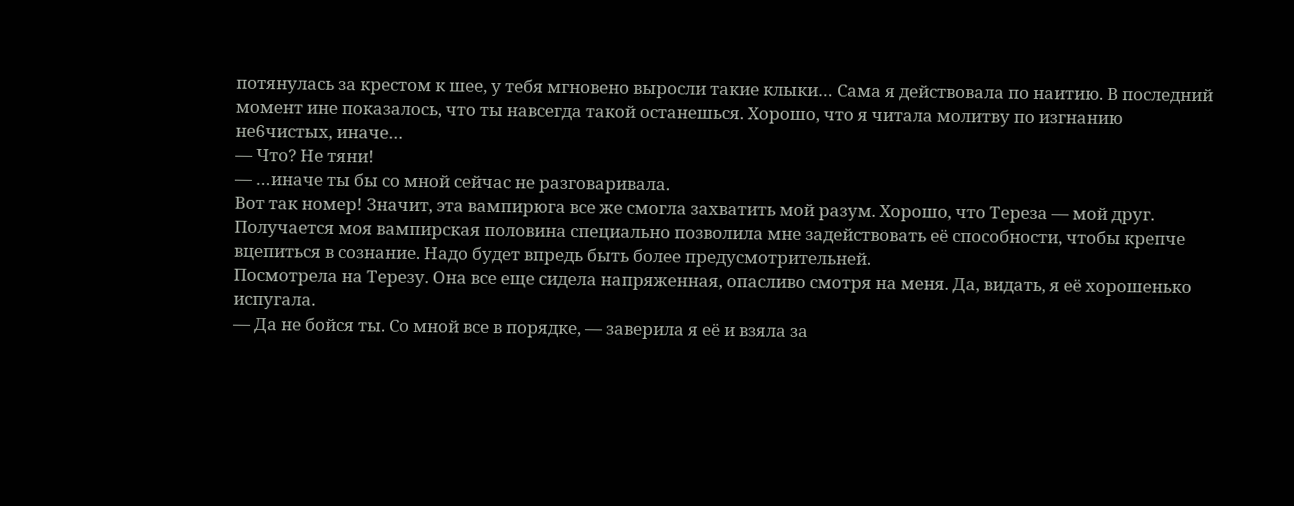потянулась за крестом к шее, у тебя мгновено выросли такие клыки… Сама я действовала по наитию. В последний момент ине показалось, что ты навсегда такой останешься. Хорошо, что я читала молитву по изгнанию не6чистых, иначе…
— Что? Не тяни!
— …иначе ты бы со мной сейчас не разговаривала.
Вот так номер! Значит, эта вампирюга все же смогла захватить мой разум. Хорошо, что Тереза — мой друг.
Получается моя вампирская половина специально позволила мне задействовать её способности, чтобы крепче вцепиться в сознание. Надо будет впредь быть более предусмотрительней.
Посмотрела на Терезу. Она все еще сидела напряженная, опасливо смотря на меня. Да, видать, я её хорошенько испугала.
— Да не бойся ты. Со мной все в порядке, — заверила я её и взяла за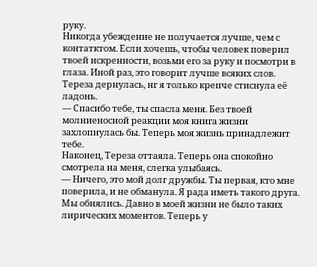руку.
Никогда убеждение не получается лучше, чем с контатктом. Если хочешь, чтобы человек поверил твоей искренности, возьми его за руку и посмотри в глаза. Иной раз, это говорит лучше всяких слов.
Тереза дернулась, нг я только крепче стиснула её ладонь.
— Спасибо тебе, ты спасла меня. Без твоей молниеносной реакции моя книга жизни захлопнулась бы. Теперь моя жизнь принадлежит тебе.
Наконец, Тереза оттаяла. Теперь она спокойно смотрела на меня, слегка улыбаясь.
— Ничего, это мой долг дружбы. Ты первая, кто мне поверила, и не обманула. Я рада иметь такого друга.
Мы обнялись. Давно в моей жизни не было таких лирических моментов. Теперь у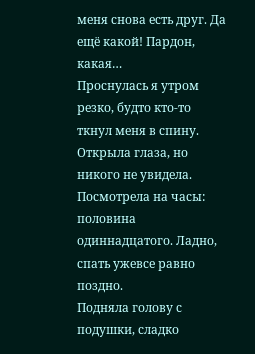меня снова есть друг. Да ещё какой! Пардон, какая…
Проснулась я утром резко, будто кто-то ткнул меня в спину. Открыла глаза, но никого не увидела. Посмотрела на часы: половина одиннадцатого. Ладно, спать ужевсе равно поздно.
Подняла голову с подушки, сладко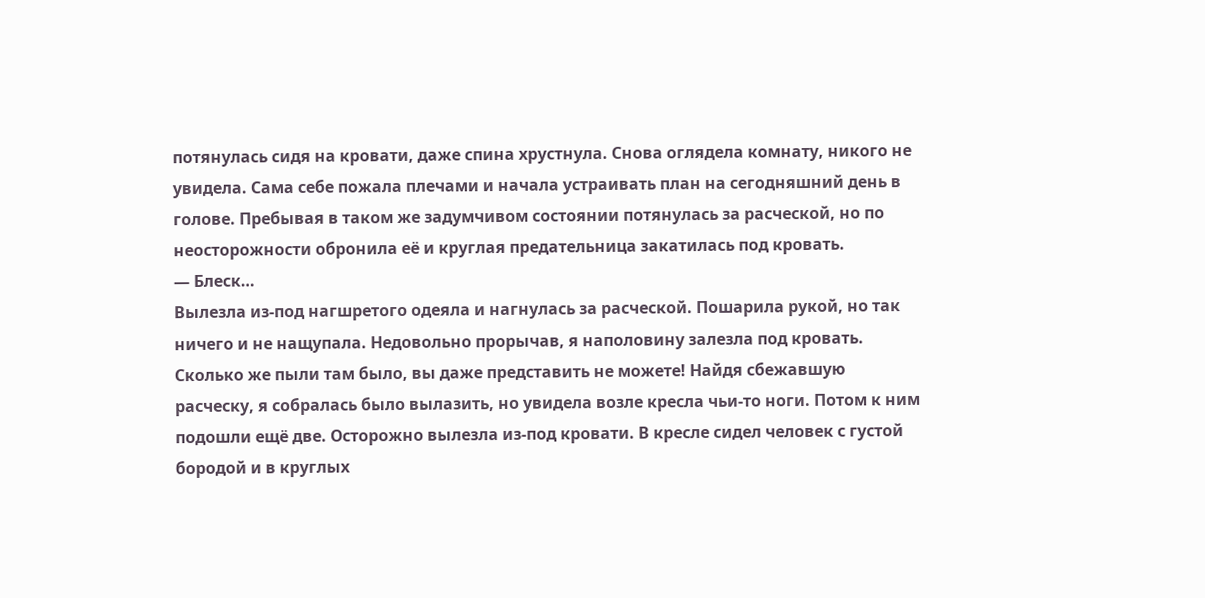потянулась сидя на кровати, даже спина хрустнула. Снова оглядела комнату, никого не увидела. Сама себе пожала плечами и начала устраивать план на сегодняшний день в голове. Пребывая в таком же задумчивом состоянии потянулась за расческой, но по неосторожности обронила её и круглая предательница закатилась под кровать.
— Блеск…
Вылезла из-под нагшретого одеяла и нагнулась за расческой. Пошарила рукой, но так ничего и не нащупала. Недовольно прорычав, я наполовину залезла под кровать. Сколько же пыли там было, вы даже представить не можете! Найдя сбежавшую расческу, я собралась было вылазить, но увидела возле кресла чьи-то ноги. Потом к ним подошли ещё две. Осторожно вылезла из-под кровати. В кресле сидел человек с густой бородой и в круглых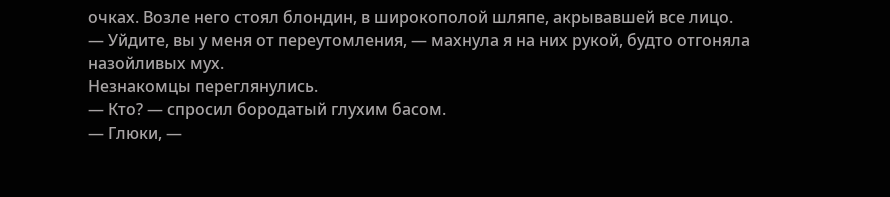очках. Возле него стоял блондин, в широкополой шляпе, акрывавшей все лицо.
— Уйдите, вы у меня от переутомления, — махнула я на них рукой, будто отгоняла назойливых мух.
Незнакомцы переглянулись.
— Кто? — спросил бородатый глухим басом.
— Глюки, —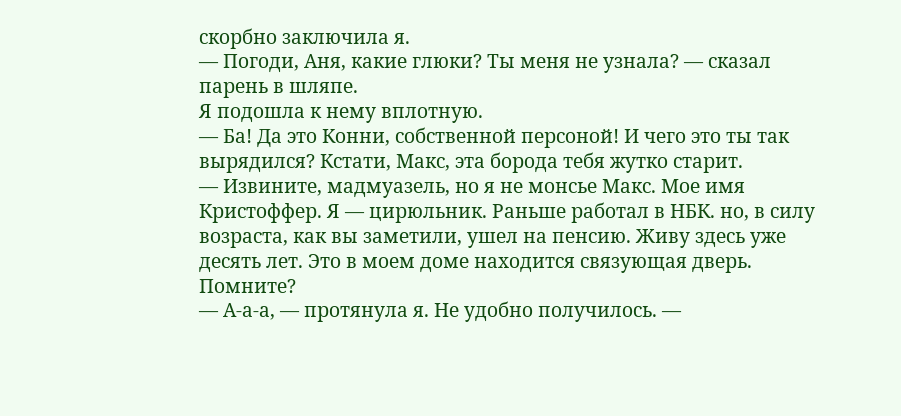скорбно заключила я.
— Погоди, Аня, какие глюки? Ты меня не узнала? — сказал парень в шляпе.
Я подошла к нему вплотную.
— Ба! Да это Конни, собственной персоной! И чего это ты так вырядился? Кстати, Макс, эта борода тебя жутко старит.
— Извините, мадмуазель, но я не монсье Макс. Мое имя Кристоффер. Я — цирюльник. Раньше работал в НБК. но, в силу возраста, как вы заметили, ушел на пенсию. Живу здесь уже десять лет. Это в моем доме находится связующая дверь. Помните?
— А-а-а, — протянула я. Не удобно получилось. —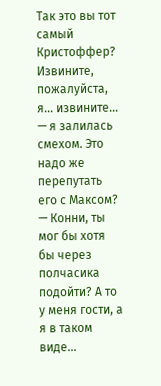Так это вы тот самый Кристоффер? Извините, пожалуйста, я… извините… — я залилась смехом. Это надо же перепутать его с Максом? — Конни, ты мог бы хотя бы через полчасика подойти? А то у меня гости, а я в таком виде…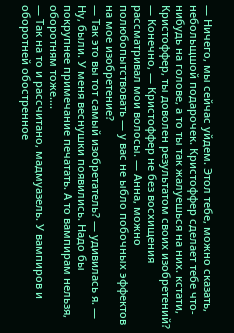— Ничего, мы сейчас уйдем. Этол тебе, можно сказать, небольщшой подарочек. Кристоффер сделает тебе что-нибудь на голове, а то ты так жалуешься на них. кстати, Кристоффер, ты доволен результатом своих изобретений?
— Конечно, — Кристоффер не без восхищения рассматривал мои волосы. — Анна, можно полюбопытствовать — у вас не ыбло побочных эффектов на мое изобретение?
— Так это вы тот самый изобретатель? — удивилась я. — Ну, были. У меня веснушки появились. Надо бы покрупнее примечание печатать. А то вампирам нельзя, оборотням тоже….
— Так на то и рассчитано, мадмуазель. У вампиров и оборотней обостренное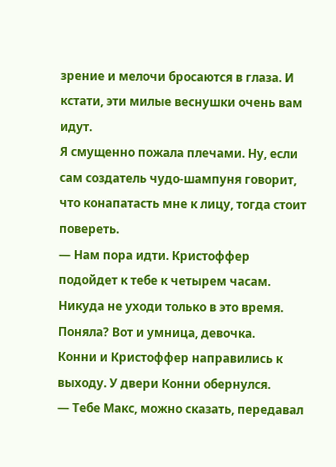зрение и мелочи бросаются в глаза. И кстати, эти милые веснушки очень вам идут.
Я смущенно пожала плечами. Ну, если сам создатель чудо-шампуня говорит, что конапатасть мне к лицу, тогда стоит повереть.
— Нам пора идти. Кристоффер подойдет к тебе к четырем часам. Никуда не уходи только в это время. Поняла? Вот и умница, девочка.
Конни и Кристоффер направились к выходу. У двери Конни обернулся.
— Тебе Макс, можно сказать, передавал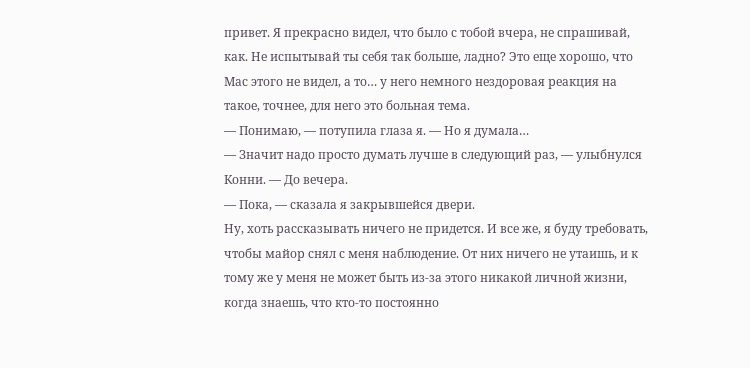привет. Я прекрасно видел, что было с тобой вчера, не спрашивай, как. Не испытывай ты себя так больше, ладно? Это еще хорошо, что Мас этого не видел, а то… у него немного нездоровая реакция на такое, точнее, для него это больная тема.
— Понимаю, — потупила глаза я. — Но я думала…
— Значит надо просто думать лучше в следующий раз, — улыбнулся Конни. — До вечера.
— Пока, — сказала я закрывшейся двери.
Ну, хоть рассказывать ничего не придется. И все же, я буду требовать, чтобы майор снял с меня наблюдение. От них ничего не утаишь, и к тому же у меня не может быть из-за этого никакой личной жизни, когда знаешь, что кто-то постоянно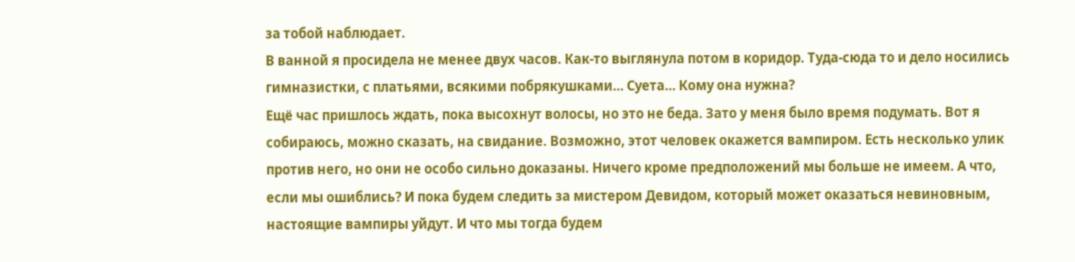за тобой наблюдает.
В ванной я просидела не менее двух часов. Как-то выглянула потом в коридор. Туда-сюда то и дело носились гимназистки, с платьями, всякими побрякушками… Суета… Кому она нужна?
Ещё час пришлось ждать, пока высохнут волосы, но это не беда. Зато у меня было время подумать. Вот я собираюсь, можно сказать, на свидание. Возможно, этот человек окажется вампиром. Есть несколько улик против него, но они не особо сильно доказаны. Ничего кроме предположений мы больше не имеем. А что, если мы ошиблись? И пока будем следить за мистером Девидом, который может оказаться невиновным, настоящие вампиры уйдут. И что мы тогда будем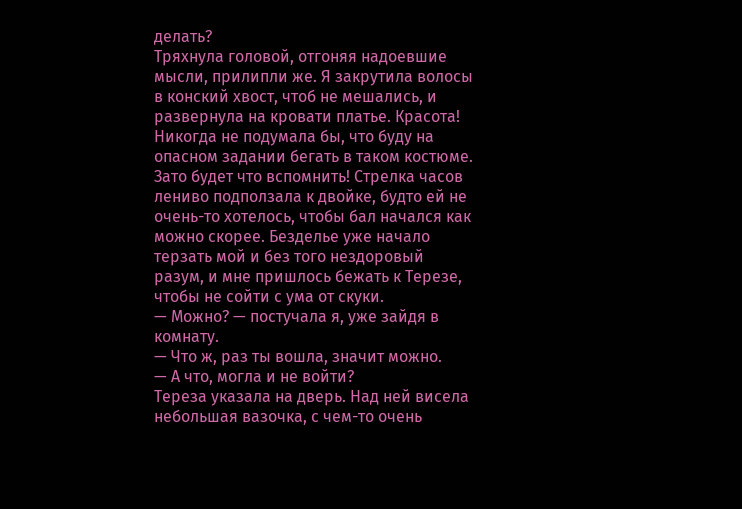делать?
Тряхнула головой, отгоняя надоевшие мысли, прилипли же. Я закрутила волосы в конский хвост, чтоб не мешались, и развернула на кровати платье. Красота! Никогда не подумала бы, что буду на опасном задании бегать в таком костюме. Зато будет что вспомнить! Стрелка часов лениво подползала к двойке, будто ей не очень-то хотелось, чтобы бал начался как можно скорее. Безделье уже начало терзать мой и без того нездоровый разум, и мне пришлось бежать к Терезе, чтобы не сойти с ума от скуки.
— Можно? — постучала я, уже зайдя в комнату.
— Что ж, раз ты вошла, значит можно.
— А что, могла и не войти?
Тереза указала на дверь. Над ней висела небольшая вазочка, с чем-то очень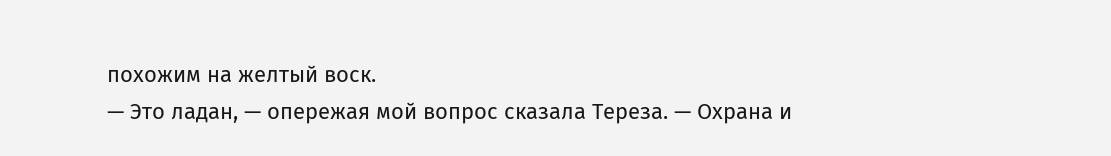похожим на желтый воск.
— Это ладан, — опережая мой вопрос сказала Тереза. — Охрана и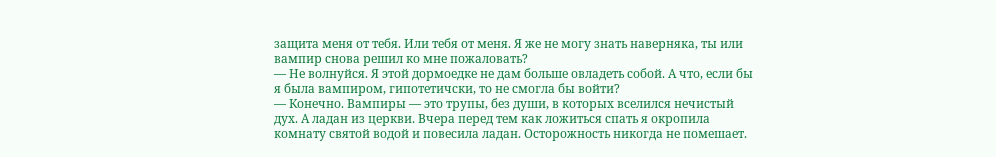защита меня от тебя. Или тебя от меня. Я же не могу знать наверняка, ты или вампир снова решил ко мне пожаловать?
— Не волнуйся. Я этой дормоедке не дам больше овладеть собой. А что, если бы я была вампиром, гипотетичски, то не смогла бы войти?
— Конечно. Вампиры — это трупы, без души, в которых вселился нечистый дух. А ладан из церкви. Вчера перед тем как ложиться спать я окропила комнату святой водой и повесила ладан. Осторожность никогда не помешает.